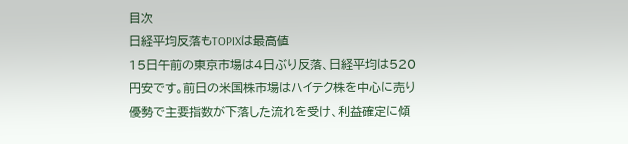目次
日経平均反落もTOPIXは最高値
15日午前の東京市場は4日ぶり反落、日経平均は520円安です。前日の米国株市場はハイテク株を中心に売り優勢で主要指数が下落した流れを受け、利益確定に傾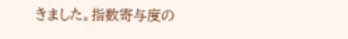きました。指数寄与度の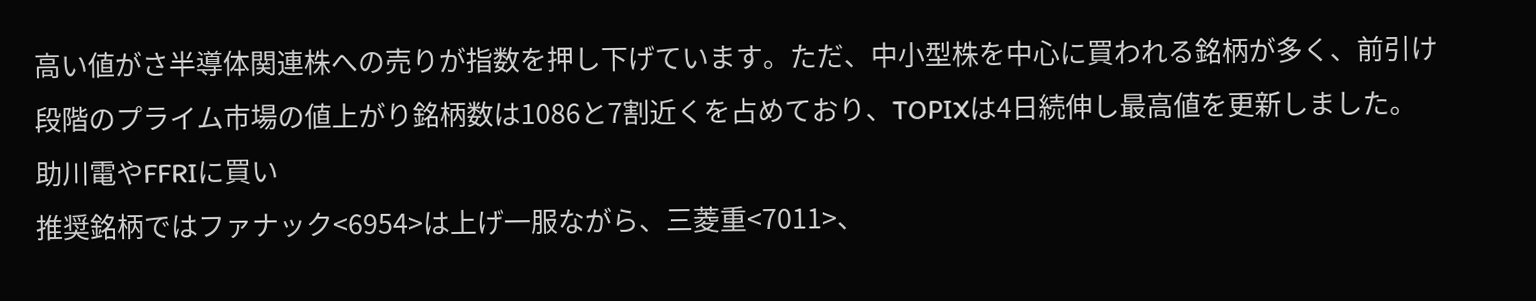高い値がさ半導体関連株への売りが指数を押し下げています。ただ、中小型株を中心に買われる銘柄が多く、前引け段階のプライム市場の値上がり銘柄数は1086と7割近くを占めており、TOPIXは4日続伸し最高値を更新しました。
助川電やFFRIに買い
推奨銘柄ではファナック<6954>は上げ一服ながら、三菱重<7011>、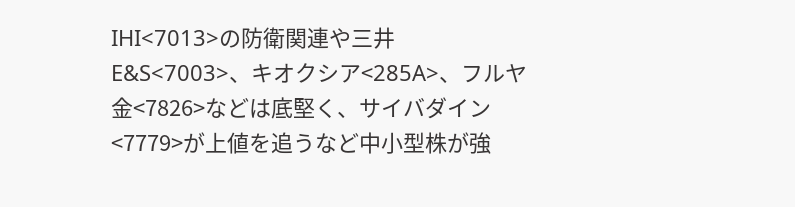IHI<7013>の防衛関連や三井E&S<7003>、キオクシア<285A>、フルヤ金<7826>などは底堅く、サイバダイン<7779>が上値を追うなど中小型株が強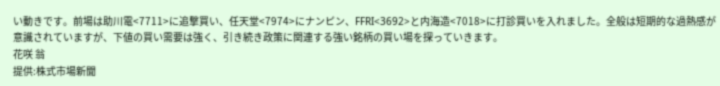い動きです。前場は助川電<7711>に追撃買い、任天堂<7974>にナンピン、FFRI<3692>と内海造<7018>に打診買いを入れました。全般は短期的な過熱感が意識されていますが、下値の買い需要は強く、引き続き政策に関連する強い銘柄の買い場を探っていきます。
花咲 翁
提供:株式市場新聞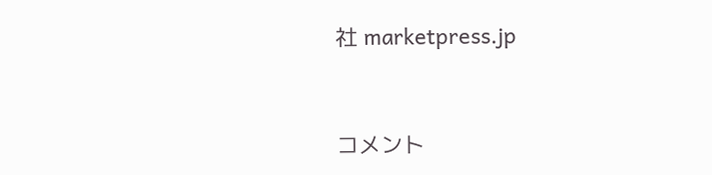社 marketpress.jp


コメント